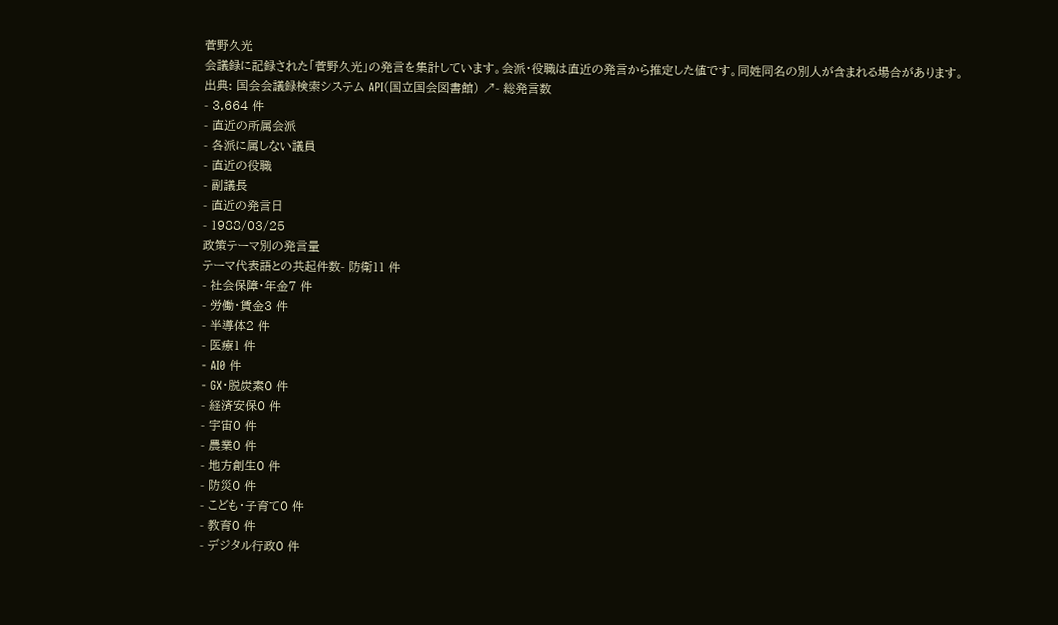菅野久光
会議録に記録された「菅野久光」の発言を集計しています。会派・役職は直近の発言から推定した値です。同姓同名の別人が含まれる場合があります。
出典: 国会会議録検索システム API(国立国会図書館) ↗- 総発言数
- 3,664 件
- 直近の所属会派
- 各派に属しない議員
- 直近の役職
- 副議長
- 直近の発言日
- 1988/03/25
政策テーマ別の発言量
テーマ代表語との共起件数- 防衛11 件
- 社会保障・年金7 件
- 労働・賃金3 件
- 半導体2 件
- 医療1 件
- AI0 件
- GX・脱炭素0 件
- 経済安保0 件
- 宇宙0 件
- 農業0 件
- 地方創生0 件
- 防災0 件
- こども・子育て0 件
- 教育0 件
- デジタル行政0 件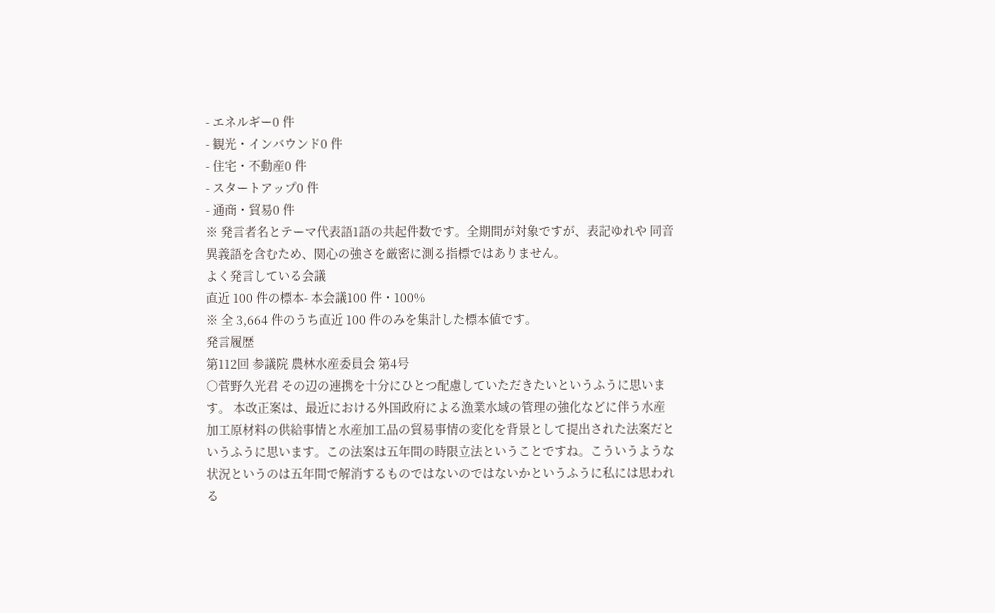- エネルギー0 件
- 観光・インバウンド0 件
- 住宅・不動産0 件
- スタートアップ0 件
- 通商・貿易0 件
※ 発言者名とテーマ代表語1語の共起件数です。全期間が対象ですが、表記ゆれや 同音異義語を含むため、関心の強さを厳密に測る指標ではありません。
よく発言している会議
直近 100 件の標本- 本会議100 件・100%
※ 全 3,664 件のうち直近 100 件のみを集計した標本値です。
発言履歴
第112回 参議院 農林水産委員会 第4号
○菅野久光君 その辺の連携を十分にひとつ配慮していただきたいというふうに思います。 本改正案は、最近における外国政府による漁業水域の管理の強化などに伴う水産加工原材料の供給事情と水産加工品の貿易事情の変化を背景として提出された法案だというふうに思います。この法案は五年間の時限立法ということですね。こういうような状況というのは五年間で解消するものではないのではないかというふうに私には思われる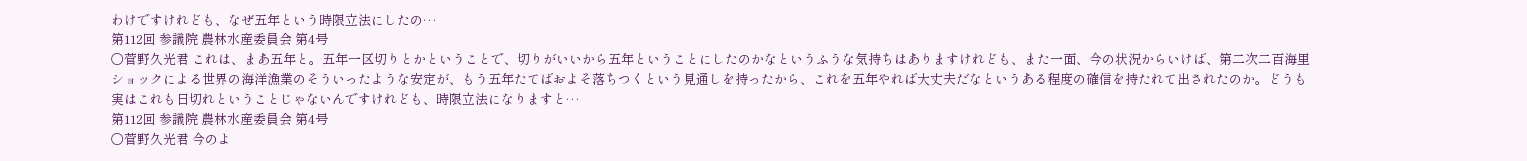わけですけれども、なぜ五年という時限立法にしたの…
第112回 参議院 農林水産委員会 第4号
○菅野久光君 これは、まあ五年と。五年一区切りとかということで、切りがいいから五年ということにしたのかなというふうな気持ちはありますけれども、また一面、今の状況からいけば、第二次二百海里ショックによる世界の海洋漁業のそういったような安定が、もう五年たてばおよそ落ちつくという見通しを持ったから、これを五年やれば大丈夫だなというある程度の確信を持たれて出されたのか。どうも実はこれも日切れということじゃないんですけれども、時限立法になりますと…
第112回 参議院 農林水産委員会 第4号
○菅野久光君 今のよ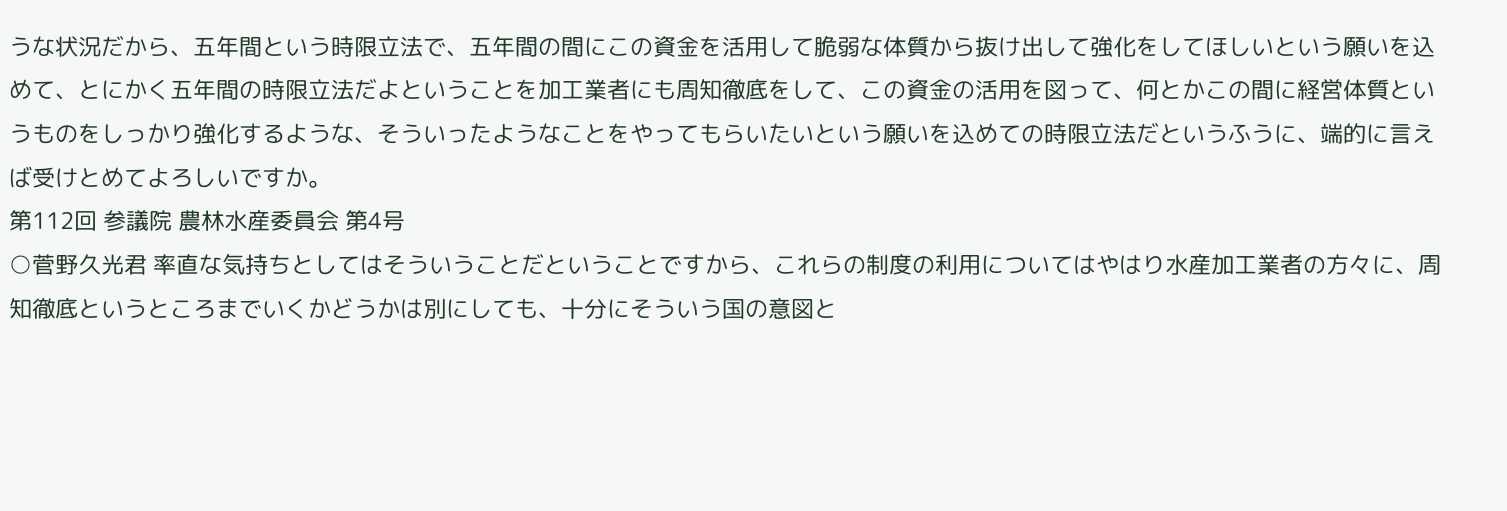うな状況だから、五年間という時限立法で、五年間の間にこの資金を活用して脆弱な体質から抜け出して強化をしてほしいという願いを込めて、とにかく五年間の時限立法だよということを加工業者にも周知徹底をして、この資金の活用を図って、何とかこの間に経営体質というものをしっかり強化するような、そういったようなことをやってもらいたいという願いを込めての時限立法だというふうに、端的に言えば受けとめてよろしいですか。
第112回 参議院 農林水産委員会 第4号
○菅野久光君 率直な気持ちとしてはそういうことだということですから、これらの制度の利用についてはやはり水産加工業者の方々に、周知徹底というところまでいくかどうかは別にしても、十分にそういう国の意図と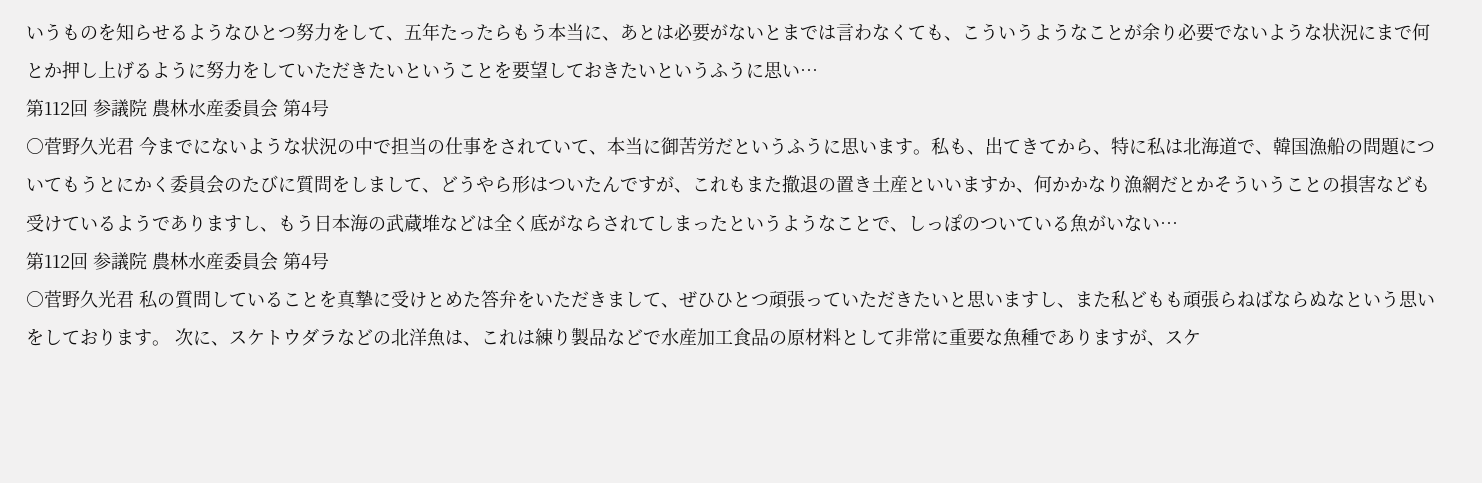いうものを知らせるようなひとつ努力をして、五年たったらもう本当に、あとは必要がないとまでは言わなくても、こういうようなことが余り必要でないような状況にまで何とか押し上げるように努力をしていただきたいということを要望しておきたいというふうに思い…
第112回 参議院 農林水産委員会 第4号
○菅野久光君 今までにないような状況の中で担当の仕事をされていて、本当に御苦労だというふうに思います。私も、出てきてから、特に私は北海道で、韓国漁船の問題についてもうとにかく委員会のたびに質問をしまして、どうやら形はついたんですが、これもまた撤退の置き土産といいますか、何かかなり漁網だとかそういうことの損害なども受けているようでありますし、もう日本海の武蔵堆などは全く底がならされてしまったというようなことで、しっぽのついている魚がいない…
第112回 参議院 農林水産委員会 第4号
○菅野久光君 私の質問していることを真摯に受けとめた答弁をいただきまして、ぜひひとつ頑張っていただきたいと思いますし、また私どもも頑張らねばならぬなという思いをしております。 次に、スケトウダラなどの北洋魚は、これは練り製品などで水産加工食品の原材料として非常に重要な魚種でありますが、スケ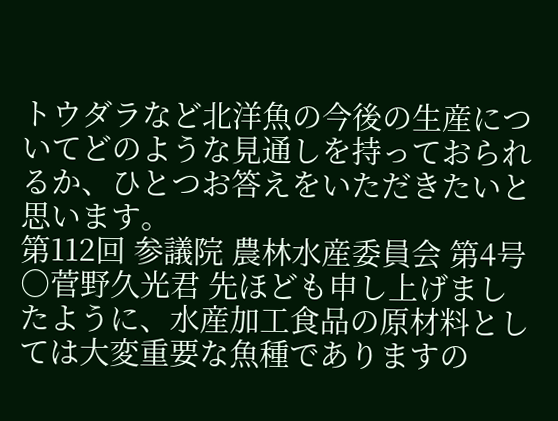トウダラなど北洋魚の今後の生産についてどのような見通しを持っておられるか、ひとつお答えをいただきたいと思います。
第112回 参議院 農林水産委員会 第4号
○菅野久光君 先ほども申し上げましたように、水産加工食品の原材料としては大変重要な魚種でありますの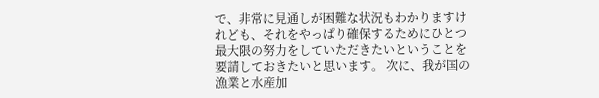で、非常に見通しが困難な状況もわかりますけれども、それをやっぱり確保するためにひとつ最大限の努力をしていただきたいということを要請しておきたいと思います。 次に、我が国の漁業と水産加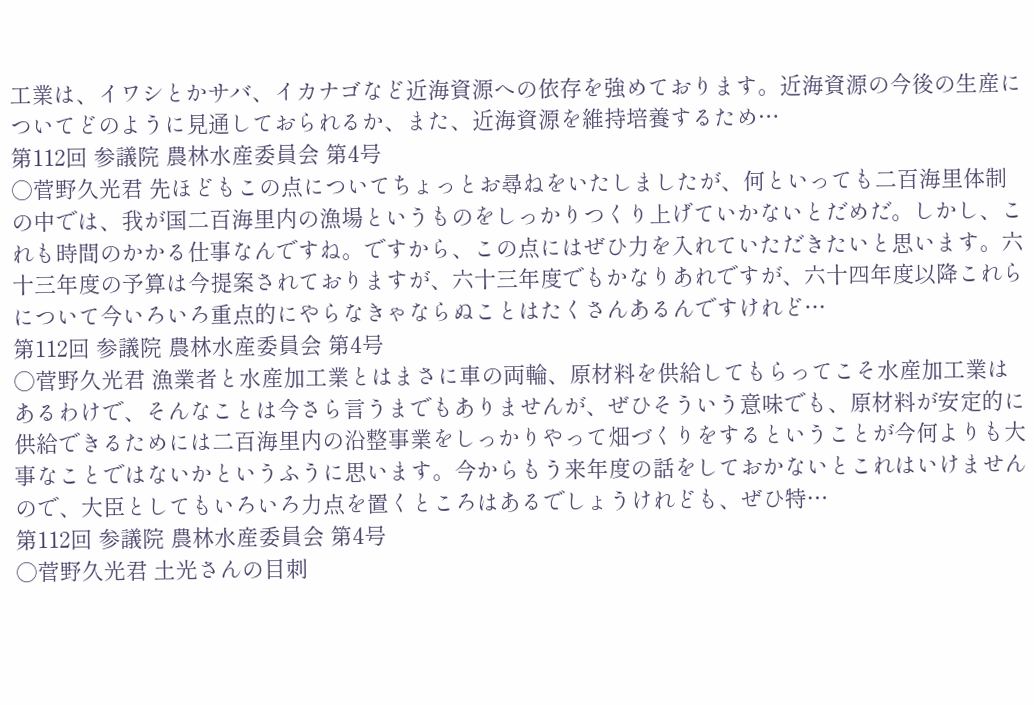工業は、イワシとかサバ、イカナゴなど近海資源への依存を強めております。近海資源の今後の生産についてどのように見通しておられるか、また、近海資源を維持培養するため…
第112回 参議院 農林水産委員会 第4号
○菅野久光君 先ほどもこの点についてちょっとお尋ねをいたしましたが、何といっても二百海里体制の中では、我が国二百海里内の漁場というものをしっかりつくり上げていかないとだめだ。しかし、これも時間のかかる仕事なんですね。ですから、この点にはぜひ力を入れていただきたいと思います。六十三年度の予算は今提案されておりますが、六十三年度でもかなりあれですが、六十四年度以降これらについて今いろいろ重点的にやらなきゃならぬことはたくさんあるんですけれど…
第112回 参議院 農林水産委員会 第4号
○菅野久光君 漁業者と水産加工業とはまさに車の両輪、原材料を供給してもらってこそ水産加工業はあるわけで、そんなことは今さら言うまでもありませんが、ぜひそういう意味でも、原材料が安定的に供給できるためには二百海里内の沿整事業をしっかりやって畑づくりをするということが今何よりも大事なことではないかというふうに思います。今からもう来年度の話をしておかないとこれはいけませんので、大臣としてもいろいろ力点を置くところはあるでしょうけれども、ぜひ特…
第112回 参議院 農林水産委員会 第4号
○菅野久光君 土光さんの目刺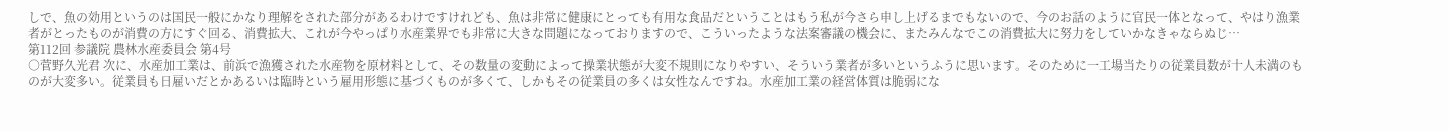しで、魚の効用というのは国民一般にかなり理解をされた部分があるわけですけれども、魚は非常に健康にとっても有用な食品だということはもう私が今さら申し上げるまでもないので、今のお話のように官民一体となって、やはり漁業者がとったものが消費の方にすぐ回る、消費拡大、これが今やっぱり水産業界でも非常に大きな問題になっておりますので、こういったような法案審議の機会に、またみんなでこの消費拡大に努力をしていかなきゃならぬじ…
第112回 参議院 農林水産委員会 第4号
○菅野久光君 次に、水産加工業は、前浜で漁獲された水産物を原材料として、その数量の変動によって操業状態が大変不規則になりやすい、そういう業者が多いというふうに思います。そのために一工場当たりの従業員数が十人未満のものが大変多い。従業員も日雇いだとかあるいは臨時という雇用形態に基づくものが多くて、しかもその従業員の多くは女性なんですね。水産加工業の経営体質は脆弱にな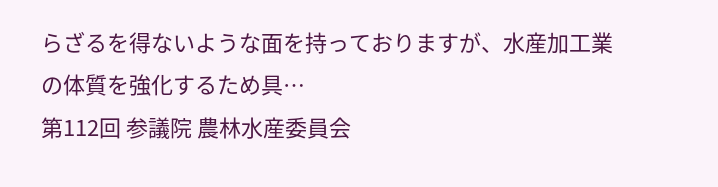らざるを得ないような面を持っておりますが、水産加工業の体質を強化するため具…
第112回 参議院 農林水産委員会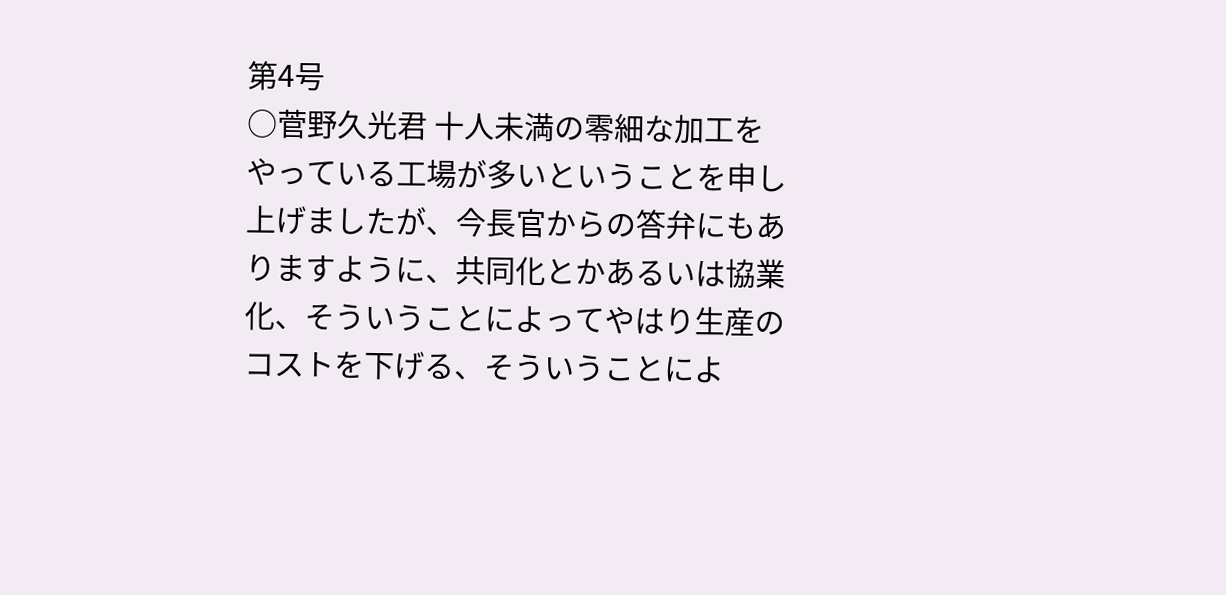第4号
○菅野久光君 十人未満の零細な加工をやっている工場が多いということを申し上げましたが、今長官からの答弁にもありますように、共同化とかあるいは協業化、そういうことによってやはり生産のコストを下げる、そういうことによ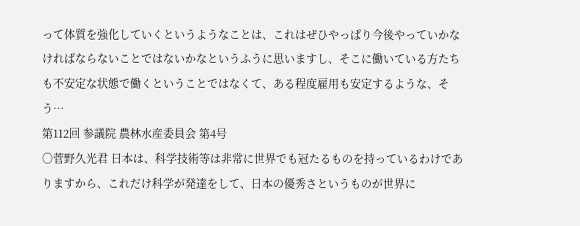って体質を強化していくというようなことは、これはぜひやっぱり今後やっていかなければならないことではないかなというふうに思いますし、そこに働いている方たちも不安定な状態で働くということではなくて、ある程度雇用も安定するような、そう…
第112回 参議院 農林水産委員会 第4号
○菅野久光君 日本は、科学技術等は非常に世界でも冠たるものを持っているわけでありますから、これだけ科学が発達をして、日本の優秀さというものが世界に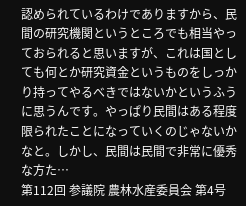認められているわけでありますから、民間の研究機関というところでも相当やっておられると思いますが、これは国としても何とか研究資金というものをしっかり持ってやるべきではないかというふうに思うんです。やっぱり民間はある程度限られたことになっていくのじゃないかなと。しかし、民間は民間で非常に優秀な方た…
第112回 参議院 農林水産委員会 第4号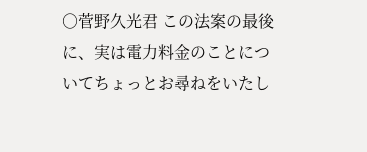○菅野久光君 この法案の最後に、実は電力料金のことについてちょっとお尋ねをいたし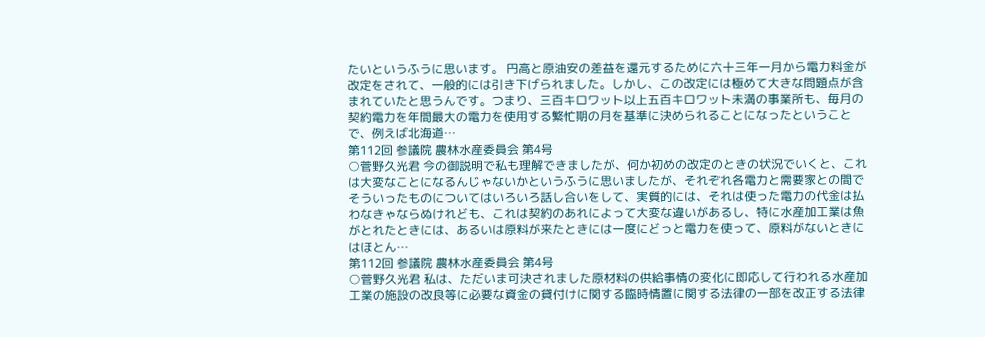たいというふうに思います。 円高と原油安の差益を還元するために六十三年一月から電力料金が改定をされて、一般的には引き下げられました。しかし、この改定には極めて大きな問題点が含まれていたと思うんです。つまり、三百キロワット以上五百キロワット未満の事業所も、毎月の契約電力を年間最大の電力を使用する繁忙期の月を基準に決められることになったということで、例えば北海道…
第112回 参議院 農林水産委員会 第4号
○菅野久光君 今の御説明で私も理解できましたが、何か初めの改定のときの状況でいくと、これは大変なことになるんじゃないかというふうに思いましたが、それぞれ各電力と需要家との間でそういったものについてはいろいろ話し合いをして、実質的には、それは使った電力の代金は払わなきゃならぬけれども、これは契約のあれによって大変な違いがあるし、特に水産加工業は魚がとれたときには、あるいは原料が来たときには一度にどっと電力を使って、原料がないときにはほとん…
第112回 参議院 農林水産委員会 第4号
○菅野久光君 私は、ただいま可決されました原材料の供給事情の変化に即応して行われる水産加工業の施設の改良等に必要な資金の貸付けに関する臨時情置に関する法律の一部を改正する法律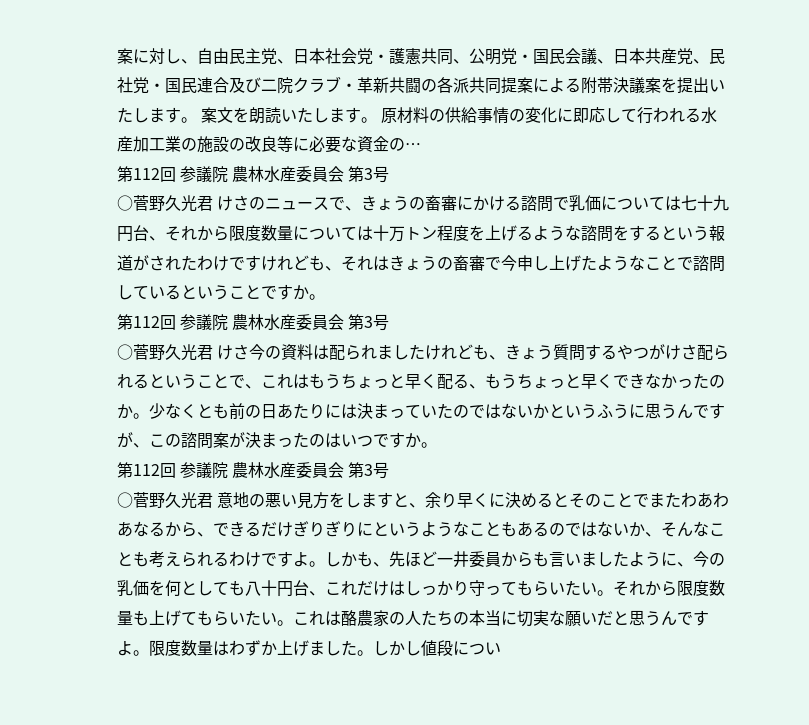案に対し、自由民主党、日本社会党・護憲共同、公明党・国民会議、日本共産党、民社党・国民連合及び二院クラブ・革新共闘の各派共同提案による附帯決議案を提出いたします。 案文を朗読いたします。 原材料の供給事情の変化に即応して行われる水産加工業の施設の改良等に必要な資金の…
第112回 参議院 農林水産委員会 第3号
○菅野久光君 けさのニュースで、きょうの畜審にかける諮問で乳価については七十九円台、それから限度数量については十万トン程度を上げるような諮問をするという報道がされたわけですけれども、それはきょうの畜審で今申し上げたようなことで諮問しているということですか。
第112回 参議院 農林水産委員会 第3号
○菅野久光君 けさ今の資料は配られましたけれども、きょう質問するやつがけさ配られるということで、これはもうちょっと早く配る、もうちょっと早くできなかったのか。少なくとも前の日あたりには決まっていたのではないかというふうに思うんですが、この諮問案が決まったのはいつですか。
第112回 参議院 農林水産委員会 第3号
○菅野久光君 意地の悪い見方をしますと、余り早くに決めるとそのことでまたわあわあなるから、できるだけぎりぎりにというようなこともあるのではないか、そんなことも考えられるわけですよ。しかも、先ほど一井委員からも言いましたように、今の乳価を何としても八十円台、これだけはしっかり守ってもらいたい。それから限度数量も上げてもらいたい。これは酪農家の人たちの本当に切実な願いだと思うんですよ。限度数量はわずか上げました。しかし値段につい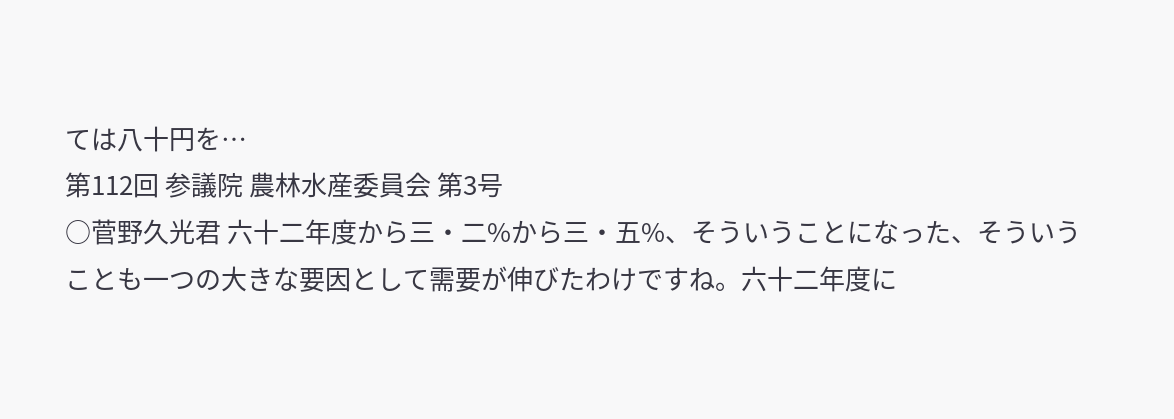ては八十円を…
第112回 参議院 農林水産委員会 第3号
○菅野久光君 六十二年度から三・二%から三・五%、そういうことになった、そういうことも一つの大きな要因として需要が伸びたわけですね。六十二年度に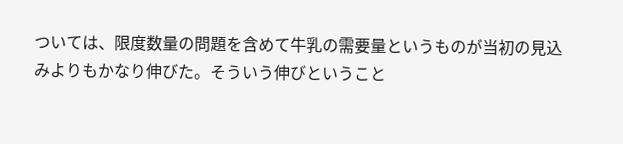ついては、限度数量の問題を含めて牛乳の需要量というものが当初の見込みよりもかなり伸びた。そういう伸びということ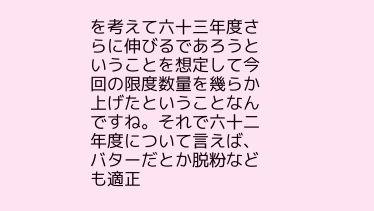を考えて六十三年度さらに伸びるであろうということを想定して今回の限度数量を幾らか上げたということなんですね。それで六十二年度について言えば、バターだとか脱粉なども適正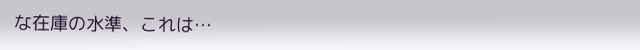な在庫の水準、これは…